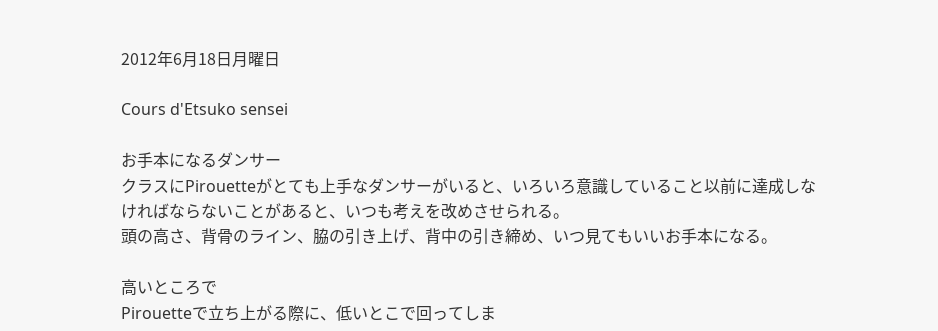2012年6月18日月曜日

Cours d'Etsuko sensei

お手本になるダンサー
クラスにPirouetteがとても上手なダンサーがいると、いろいろ意識していること以前に達成しなければならないことがあると、いつも考えを改めさせられる。
頭の高さ、背骨のライン、脇の引き上げ、背中の引き締め、いつ見てもいいお手本になる。

高いところで
Pirouetteで立ち上がる際に、低いとこで回ってしま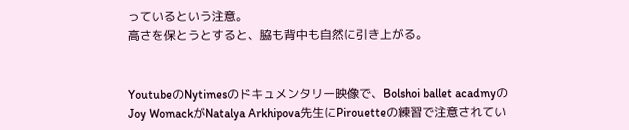っているという注意。
高さを保とうとすると、脇も背中も自然に引き上がる。


YoutubeのNytimesのドキュメンタリー映像で、Bolshoi ballet acadmyのJoy WomackがNatalya Arkhipova先生にPirouetteの練習で注意されてい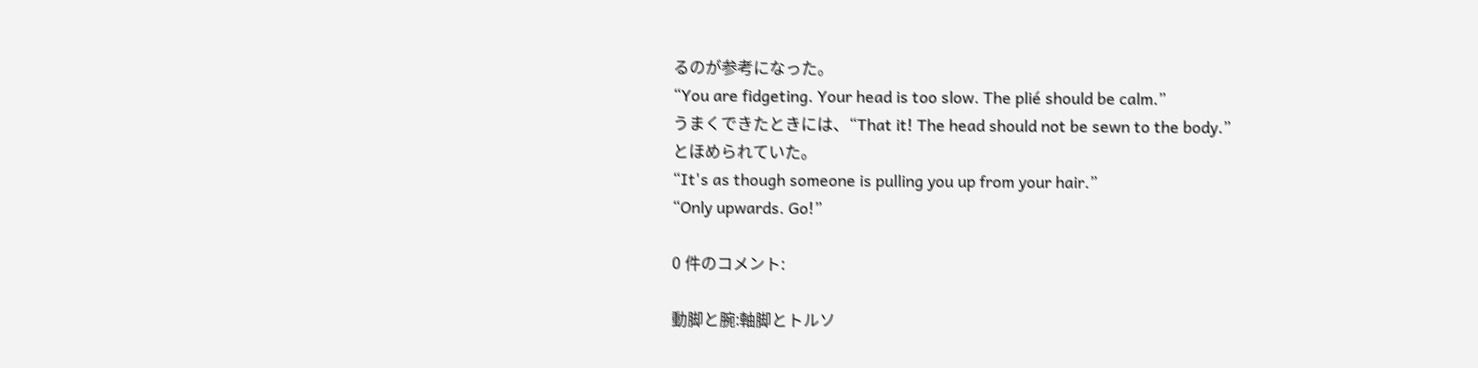るのが参考になった。
“You are fidgeting. Your head is too slow. The plié should be calm.”
うまくできたときには、“That it! The head should not be sewn to the body.”
とほめられていた。
“It's as though someone is pulling you up from your hair.”
“Only upwards. Go!”

0 件のコメント:

動脚と腕:軸脚とトルソ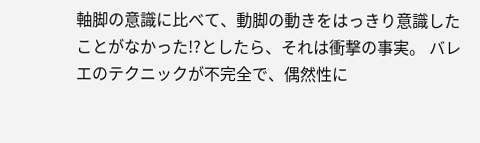軸脚の意識に比べて、動脚の動きをはっきり意識したことがなかった!?としたら、それは衝撃の事実。 バレエのテクニックが不完全で、偶然性に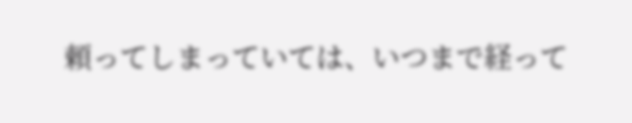頼ってしまっていては、いつまで経って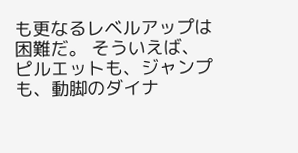も更なるレベルアップは困難だ。 そういえば、ピルエットも、ジャンプも、動脚のダイナ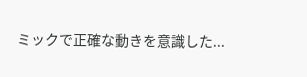ミックで正確な動きを意識した...